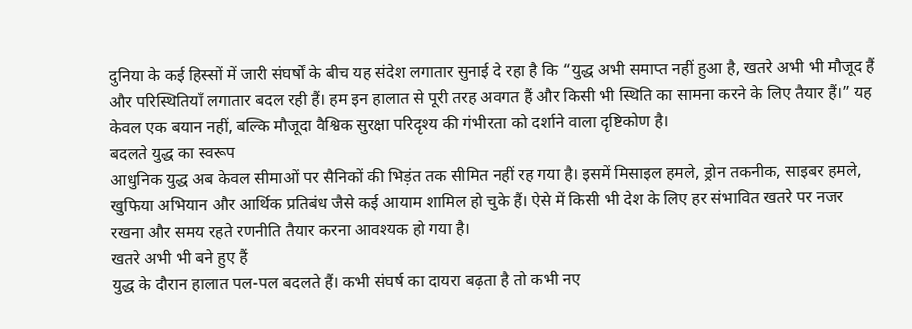दुनिया के कई हिस्सों में जारी संघर्षों के बीच यह संदेश लगातार सुनाई दे रहा है कि “युद्ध अभी समाप्त नहीं हुआ है, खतरे अभी भी मौजूद हैं और परिस्थितियाँ लगातार बदल रही हैं। हम इन हालात से पूरी तरह अवगत हैं और किसी भी स्थिति का सामना करने के लिए तैयार हैं।” यह केवल एक बयान नहीं, बल्कि मौजूदा वैश्विक सुरक्षा परिदृश्य की गंभीरता को दर्शाने वाला दृष्टिकोण है।
बदलते युद्ध का स्वरूप
आधुनिक युद्ध अब केवल सीमाओं पर सैनिकों की भिड़ंत तक सीमित नहीं रह गया है। इसमें मिसाइल हमले, ड्रोन तकनीक, साइबर हमले, खुफिया अभियान और आर्थिक प्रतिबंध जैसे कई आयाम शामिल हो चुके हैं। ऐसे में किसी भी देश के लिए हर संभावित खतरे पर नजर रखना और समय रहते रणनीति तैयार करना आवश्यक हो गया है।
खतरे अभी भी बने हुए हैं
युद्ध के दौरान हालात पल-पल बदलते हैं। कभी संघर्ष का दायरा बढ़ता है तो कभी नए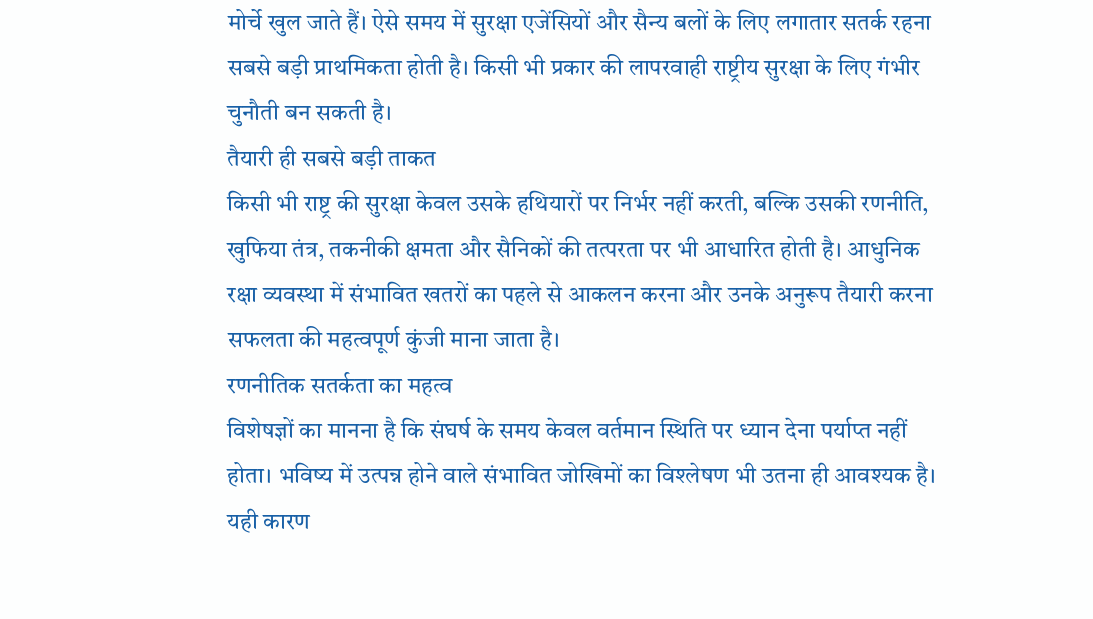मोर्चे खुल जाते हैं। ऐसे समय में सुरक्षा एजेंसियों और सैन्य बलों के लिए लगातार सतर्क रहना सबसे बड़ी प्राथमिकता होती है। किसी भी प्रकार की लापरवाही राष्ट्रीय सुरक्षा के लिए गंभीर चुनौती बन सकती है।
तैयारी ही सबसे बड़ी ताकत
किसी भी राष्ट्र की सुरक्षा केवल उसके हथियारों पर निर्भर नहीं करती, बल्कि उसकी रणनीति, खुफिया तंत्र, तकनीकी क्षमता और सैनिकों की तत्परता पर भी आधारित होती है। आधुनिक रक्षा व्यवस्था में संभावित खतरों का पहले से आकलन करना और उनके अनुरूप तैयारी करना सफलता की महत्वपूर्ण कुंजी माना जाता है।
रणनीतिक सतर्कता का महत्व
विशेषज्ञों का मानना है कि संघर्ष के समय केवल वर्तमान स्थिति पर ध्यान देना पर्याप्त नहीं होता। भविष्य में उत्पन्न होने वाले संभावित जोखिमों का विश्लेषण भी उतना ही आवश्यक है। यही कारण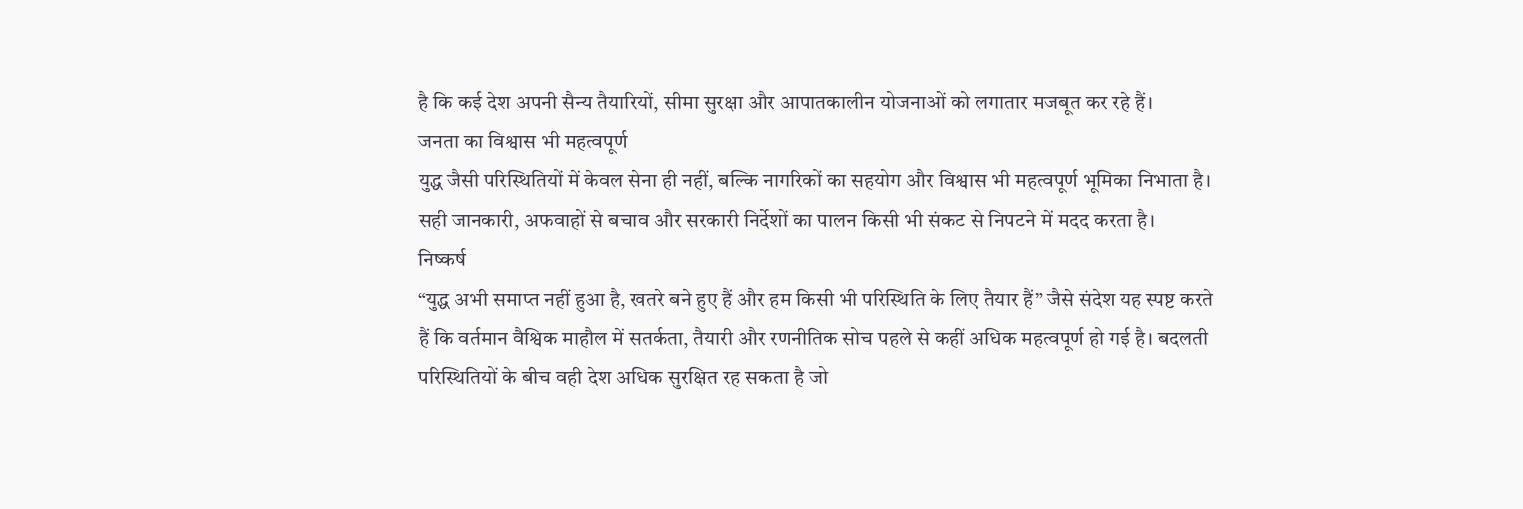है कि कई देश अपनी सैन्य तैयारियों, सीमा सुरक्षा और आपातकालीन योजनाओं को लगातार मजबूत कर रहे हैं।
जनता का विश्वास भी महत्वपूर्ण
युद्ध जैसी परिस्थितियों में केवल सेना ही नहीं, बल्कि नागरिकों का सहयोग और विश्वास भी महत्वपूर्ण भूमिका निभाता है। सही जानकारी, अफवाहों से बचाव और सरकारी निर्देशों का पालन किसी भी संकट से निपटने में मदद करता है।
निष्कर्ष
“युद्ध अभी समाप्त नहीं हुआ है, खतरे बने हुए हैं और हम किसी भी परिस्थिति के लिए तैयार हैं” जैसे संदेश यह स्पष्ट करते हैं कि वर्तमान वैश्विक माहौल में सतर्कता, तैयारी और रणनीतिक सोच पहले से कहीं अधिक महत्वपूर्ण हो गई है। बदलती परिस्थितियों के बीच वही देश अधिक सुरक्षित रह सकता है जो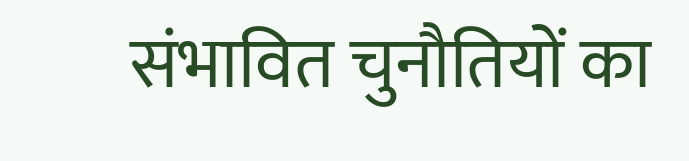संभावित चुनौतियों का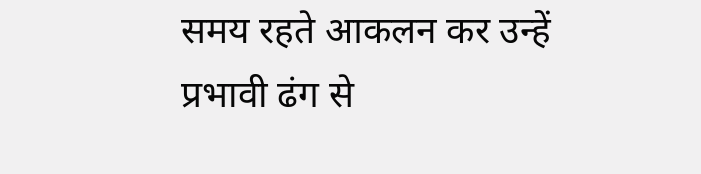समय रहते आकलन कर उन्हें प्रभावी ढंग से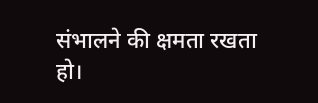संभालने की क्षमता रखता हो।